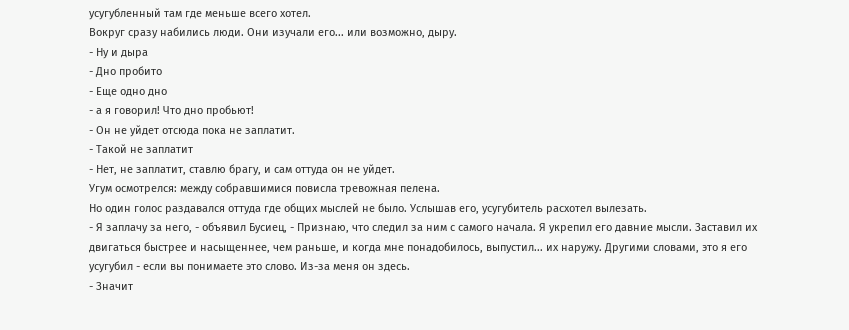усугубленный там где меньше всего хотел.
Вокруг сразу набились люди. Они изучали его... или возможно, дыру.
- Ну и дыра
- Дно пробито
- Еще одно дно
- а я говорил! Что дно пробьют!
- Он не уйдет отсюда пока не заплатит.
- Такой не заплатит
- Нет, не заплатит, ставлю брагу, и сам оттуда он не уйдет.
Угум осмотрелся: между собравшимися повисла тревожная пелена.
Но один голос раздавался оттуда где общих мыслей не было. Услышав его, усугубитель расхотел вылезать.
- Я заплачу за него, - объявил Бусиец, - Признаю, что следил за ним с самого начала. Я укрепил его давние мысли. Заставил их двигаться быстрее и насыщеннее, чем раньше, и когда мне понадобилось, выпустил... их наружу. Другими словами, это я его усугубил - если вы понимаете это слово. Из-за меня он здесь.
- Значит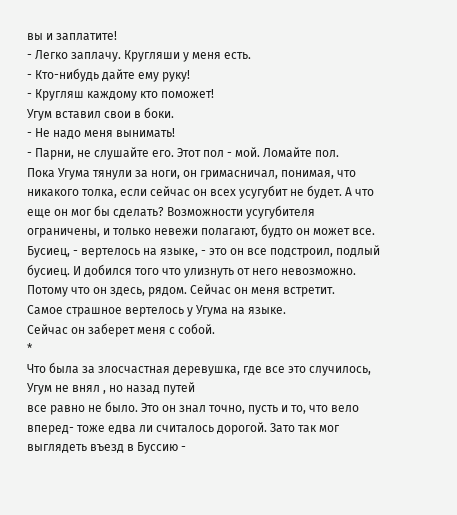вы и заплатите!
- Легко заплачу. Кругляши у меня есть.
- Кто-нибудь дайте ему руку!
- Кругляш каждому кто поможет!
Угум вставил свои в боки.
- Не надо меня вынимать!
- Парни, не слушайте его. Этот пол - мой. Ломайте пол.
Пока Угума тянули за ноги, он гримасничал, понимая, что никакого толка, если сейчас он всех усугубит не будет. А что еще он мог бы сделать? Возможности усугубителя ограничены, и только невежи полагают, будто он может все.
Бусиец, - вертелось на языке, - это он все подстроил, подлый бусиец. И добился того что улизнуть от него невозможно. Потому что он здесь, рядом. Сейчас он меня встретит.
Самое страшное вертелось у Угума на языке.
Сейчас он заберет меня с собой.
*
Что была за злосчастная деревушка, где все это случилось, Угум не внял , но назад путей
все равно не было. Это он знал точно, пусть и то, что вело вперед- тоже едва ли считалось дорогой. Зато так мог выглядеть въезд в Буссию -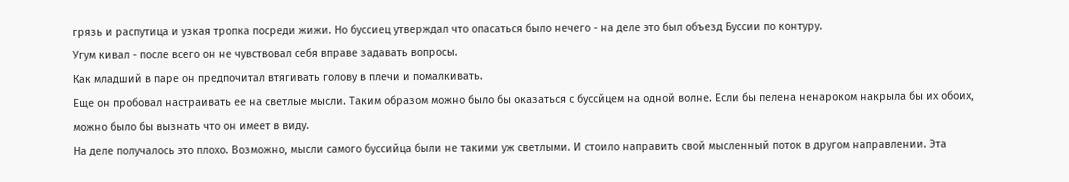грязь и распутица и узкая тропка посреди жижи. Но буссиец утверждал что опасаться было нечего - на деле это был объезд Буссии по контуру.
Угум кивал - после всего он не чувствовал себя вправе задавать вопросы.
Как младший в паре он предпочитал втягивать голову в плечи и помалкивать.
Еще он пробовал настраивать ее на светлые мысли. Таким образом можно было бы оказаться с буссйцем на одной волне. Если бы пелена ненароком накрыла бы их обоих,
можно было бы вызнать что он имеет в виду.
На деле получалось это плохо. Возможно, мысли самого буссийца были не такими уж светлыми. И стоило направить свой мысленный поток в другом направлении. Эта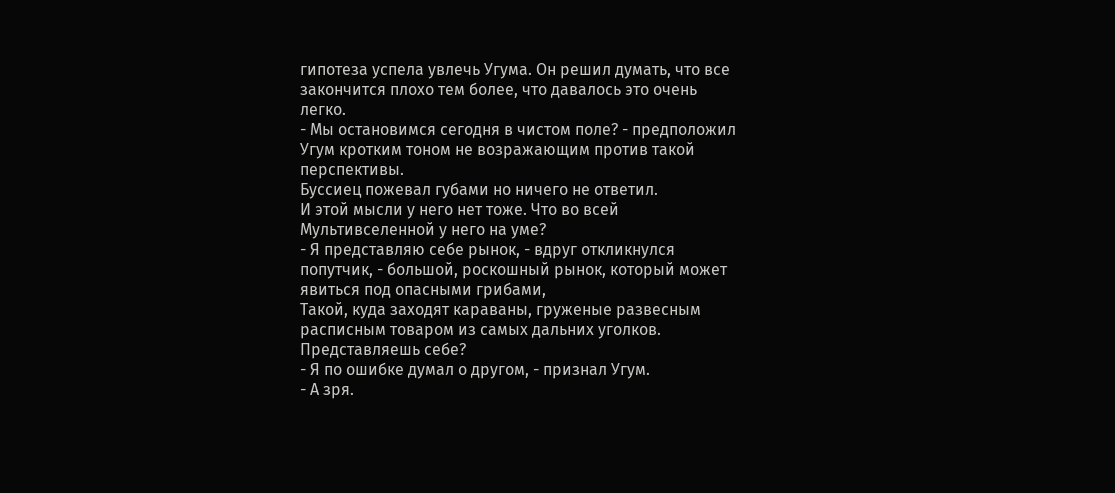гипотеза успела увлечь Угума. Он решил думать, что все закончится плохо тем более, что давалось это очень легко.
- Мы остановимся сегодня в чистом поле? - предположил Угум кротким тоном не возражающим против такой перспективы.
Буссиец пожевал губами но ничего не ответил.
И этой мысли у него нет тоже. Что во всей Мультивселенной у него на уме?
- Я представляю себе рынок, - вдруг откликнулся попутчик, - большой, роскошный рынок, который может явиться под опасными грибами,
Такой, куда заходят караваны, груженые развесным расписным товаром из самых дальних уголков. Представляешь себе?
- Я по ошибке думал о другом, - признал Угум.
- А зря.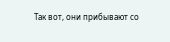Так вот, они прибывают со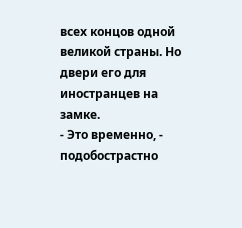всех концов одной великой страны. Но двери его для иностранцев на замке.
- Это временно, - подобострастно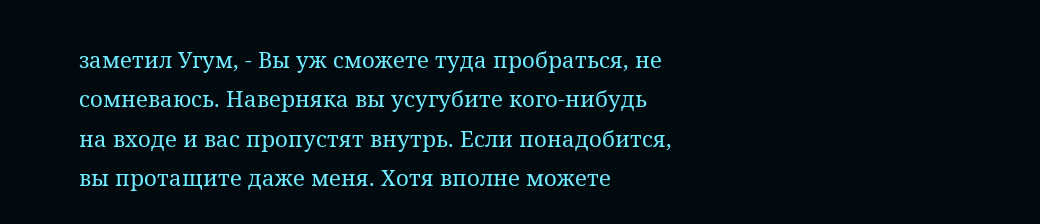заметил Угум, - Вы уж сможете туда пробраться, не сомневаюсь. Наверняка вы усугубите кого-нибудь на входе и вас пропустят внутрь. Если понадобится, вы протащите даже меня. Хотя вполне можете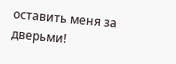оставить меня за дверьми!